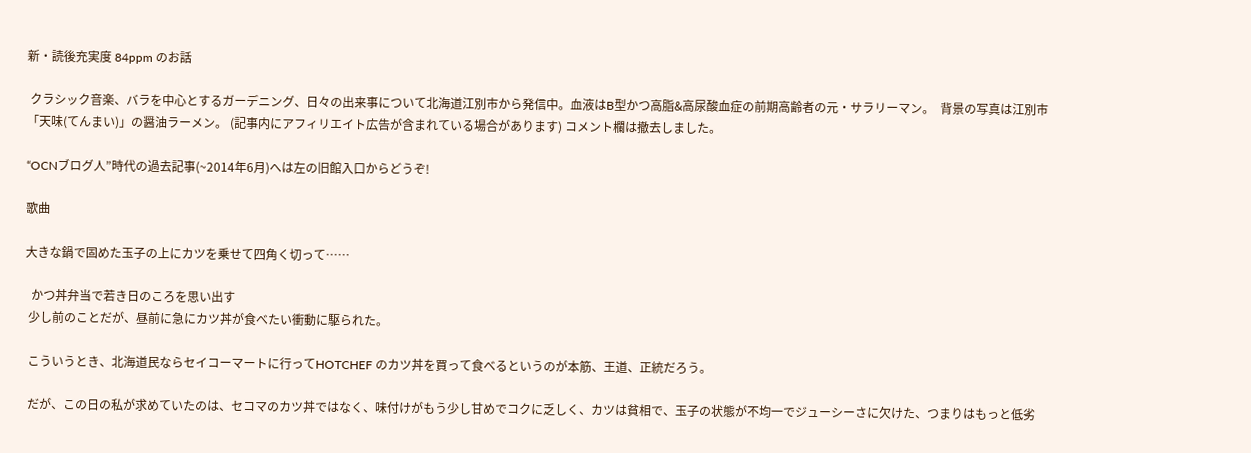新・読後充実度 84ppm のお話

 クラシック音楽、バラを中心とするガーデニング、日々の出来事について北海道江別市から発信中。血液はB型かつ高脂&高尿酸血症の前期高齢者の元・サラリーマン。  背景の写真は江別市「天味(てんまい)」の醤油ラーメン。 (記事内にアフィリエイト広告が含まれている場合があります) コメント欄は撤去しました。

“OCNブログ人”時代の過去記事(~2014年6月)へは左の旧館入口からどうぞ!

歌曲

大きな鍋で固めた玉子の上にカツを乗せて四角く切って……

  かつ丼弁当で若き日のころを思い出す
 少し前のことだが、昼前に急にカツ丼が食べたい衝動に駆られた。

 こういうとき、北海道民ならセイコーマートに行ってHOTCHEF のカツ丼を買って食べるというのが本筋、王道、正統だろう。

 だが、この日の私が求めていたのは、セコマのカツ丼ではなく、味付けがもう少し甘めでコクに乏しく、カツは貧相で、玉子の状態が不均一でジューシーさに欠けた、つまりはもっと低劣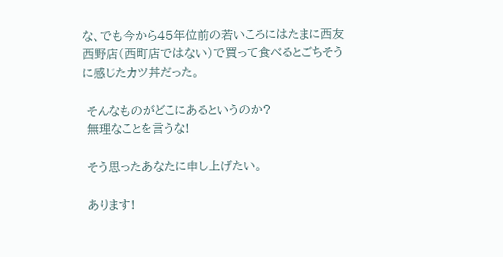な、でも今から45年位前の若いころにはたまに西友西野店(西町店ではない)で買って食べるとごちそうに感じたカツ丼だった。

 そんなものがどこにあるというのか?
 無理なことを言うな!

 そう思ったあなたに申し上げたい。

 あります!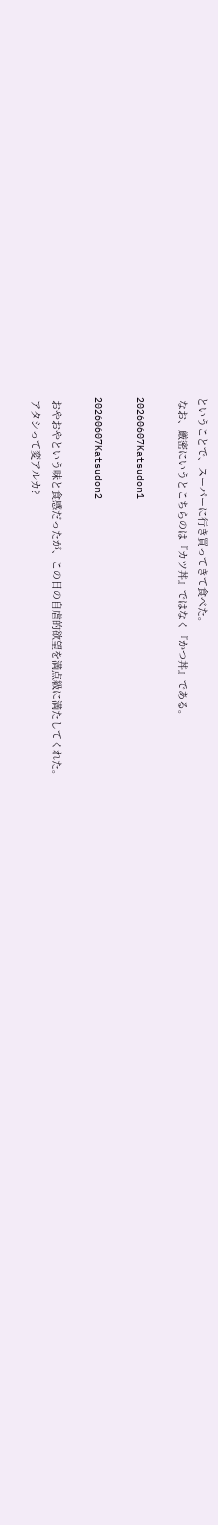ということで、スーパーに行き買ってきて食べた。
 なお、厳密にいうとこちらのは『カツ丼』ではなく『かつ丼』である。

20260607Katsudon1

20260607Katsudon2

 おやおやという味と食感だったが、この日の自虐的欲望を満点級に満たしてくれた。
 アタシって変アルカ?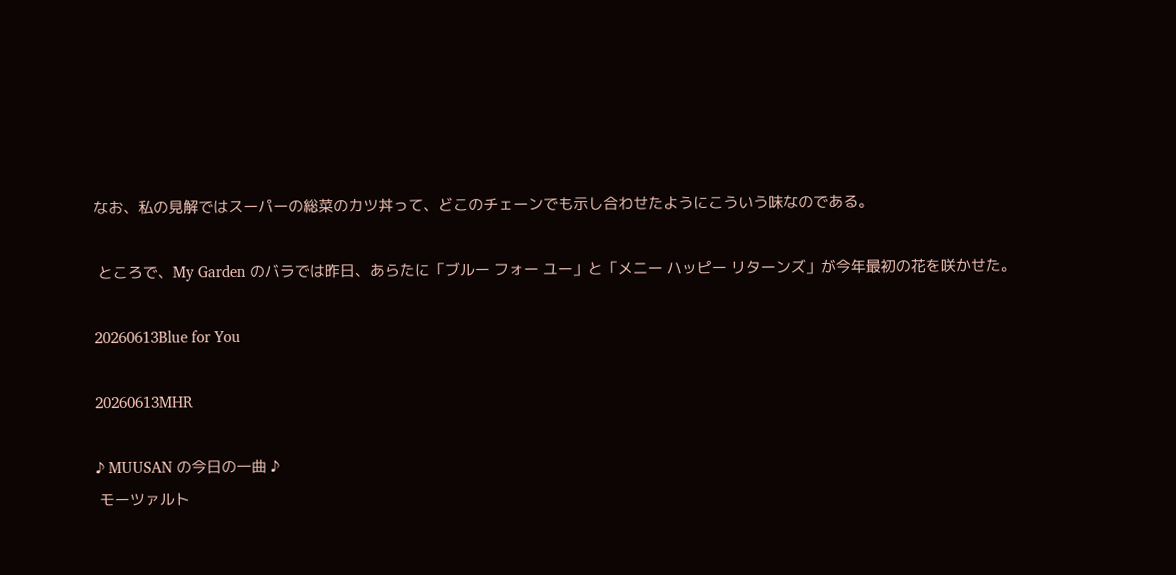なお、私の見解ではスーパーの総菜のカツ丼って、どこのチェーンでも示し合わせたようにこういう味なのである。

 ところで、My Garden のバラでは昨日、あらたに「ブルー フォー ユー」と「メニー ハッピー リターンズ」が今年最初の花を咲かせた。

20260613Blue for You

20260613MHR

♪ MUUSAN の今日の一曲 ♪
 モーツァルト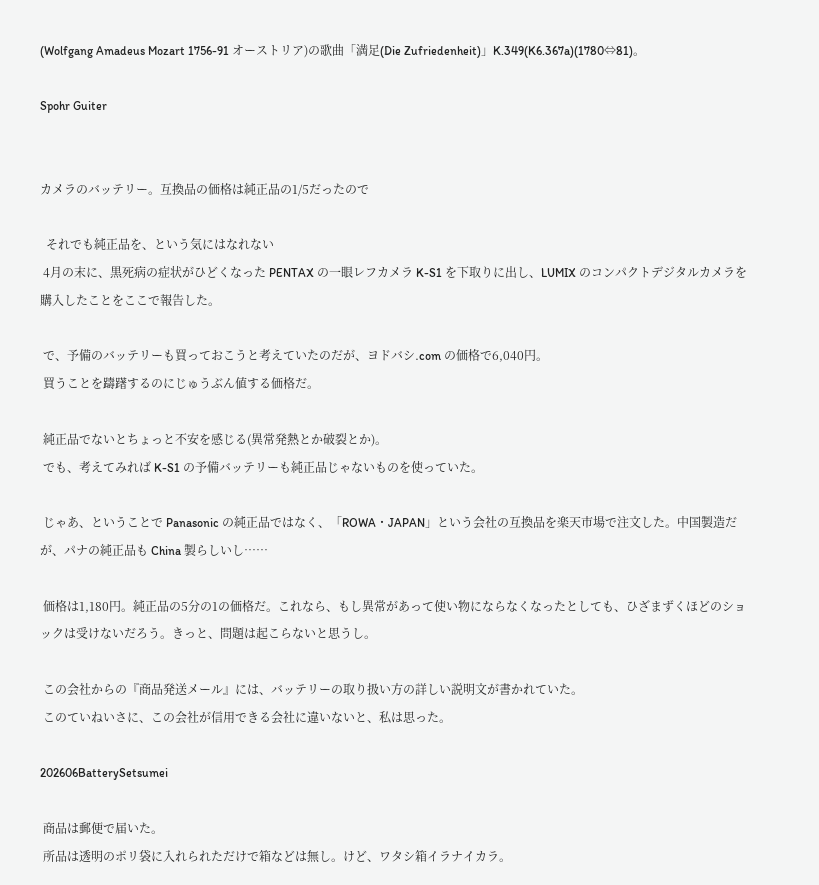(Wolfgang Amadeus Mozart 1756-91 オーストリア)の歌曲「満足(Die Zufriedenheit)」K.349(K6.367a)(1780⇔81)。

Spohr Guiter


カメラのバッテリー。互換品の価格は純正品の1/5だったので

  それでも純正品を、という気にはなれない
 4月の末に、黒死病の症状がひどくなった PENTAX の一眼レフカメラ K-S1 を下取りに出し、LUMIX のコンパクトデジタルカメラを購入したことをここで報告した。

 で、予備のバッテリーも買っておこうと考えていたのだが、ヨドバシ.com の価格で6,040円。
 買うことを躊躇するのにじゅうぶん値する価格だ。

 純正品でないとちょっと不安を感じる(異常発熱とか破裂とか)。
 でも、考えてみれば K-S1 の予備バッテリーも純正品じゃないものを使っていた。

 じゃあ、ということで Panasonic の純正品ではなく、「ROWA・JAPAN」という会社の互換品を楽天市場で注文した。中国製造だが、パナの純正品も China 製らしいし……

 価格は1,180円。純正品の5分の1の価格だ。これなら、もし異常があって使い物にならなくなったとしても、ひざまずくほどのショックは受けないだろう。きっと、問題は起こらないと思うし。

 この会社からの『商品発送メール』には、バッテリーの取り扱い方の詳しい説明文が書かれていた。
 このていねいさに、この会社が信用できる会社に違いないと、私は思った。

202606BatterySetsumei

 商品は郵便で届いた。
 所品は透明のポリ袋に入れられただけで箱などは無し。けど、ワタシ箱イラナイカラ。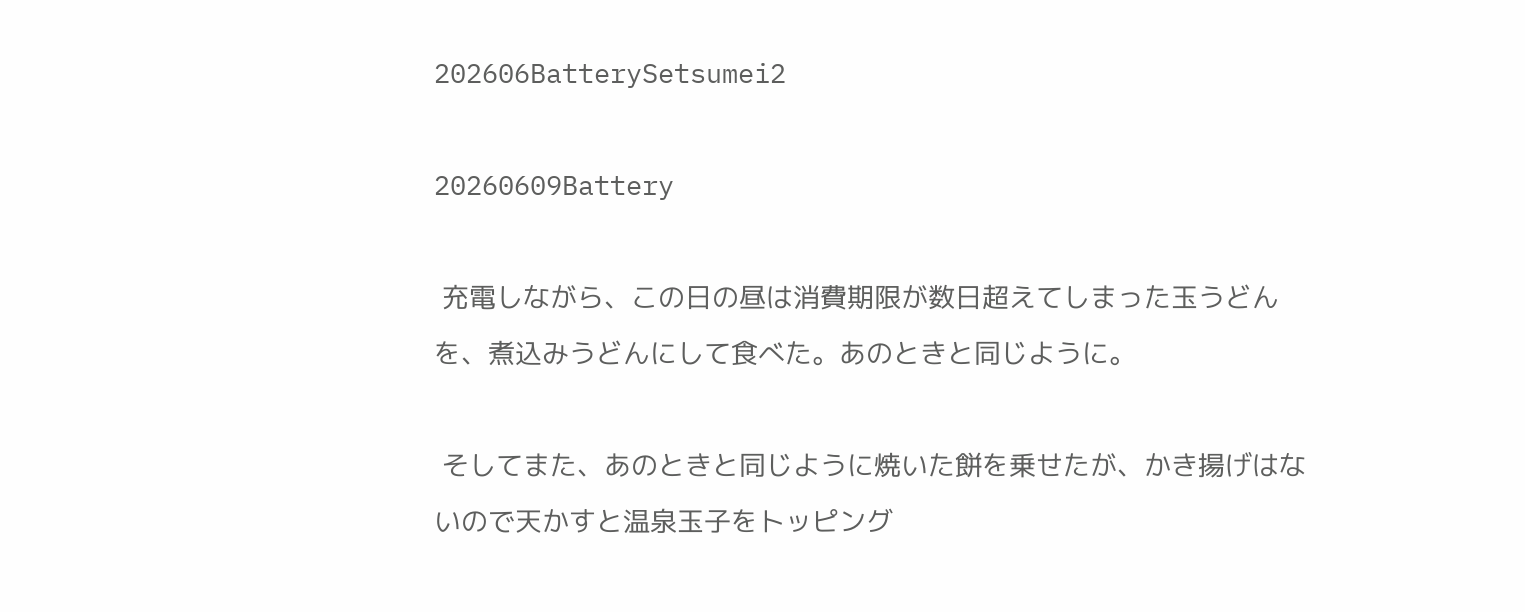202606BatterySetsumei2

20260609Battery

 充電しながら、この日の昼は消費期限が数日超えてしまった玉うどんを、煮込みうどんにして食べた。あのときと同じように。

 そしてまた、あのときと同じように焼いた餅を乗せたが、かき揚げはないので天かすと温泉玉子をトッピング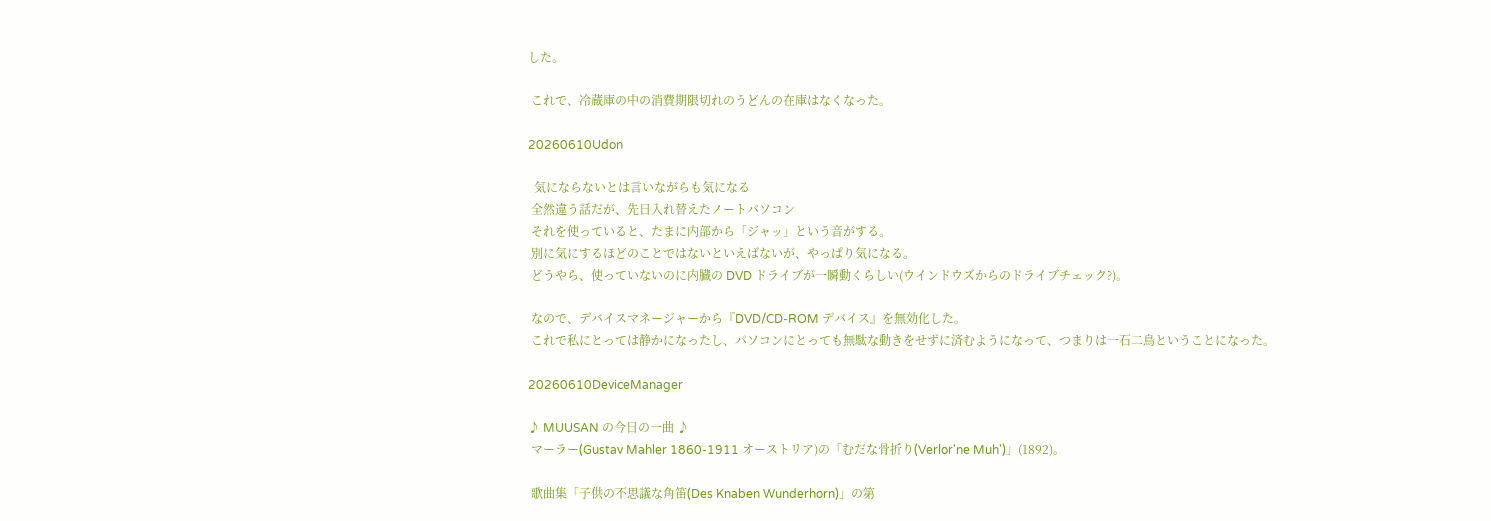した。

 これで、冷蔵庫の中の消費期限切れのうどんの在庫はなくなった。

20260610Udon

  気にならないとは言いながらも気になる
 全然違う話だが、先日入れ替えたノートパソコン
 それを使っていると、たまに内部から「ジャッ」という音がする。
 別に気にするほどのことではないといえばないが、やっぱり気になる。
 どうやら、使っていないのに内臓の DVD ドライブが一瞬動くらしい(ウインドウズからのドライブチェック?)。

 なので、デバイスマネージャーから『DVD/CD-ROM デバイス』を無効化した。
 これで私にとっては静かになったし、パソコンにとっても無駄な動きをせずに済むようになって、つまりは一石二鳥ということになった。

20260610DeviceManager

♪ MUUSAN の今日の一曲 ♪
 マーラー(Gustav Mahler 1860-1911 オーストリア)の「むだな骨折り(Verlor'ne Muh')」(1892)。

 歌曲集「子供の不思議な角笛(Des Knaben Wunderhorn)」の第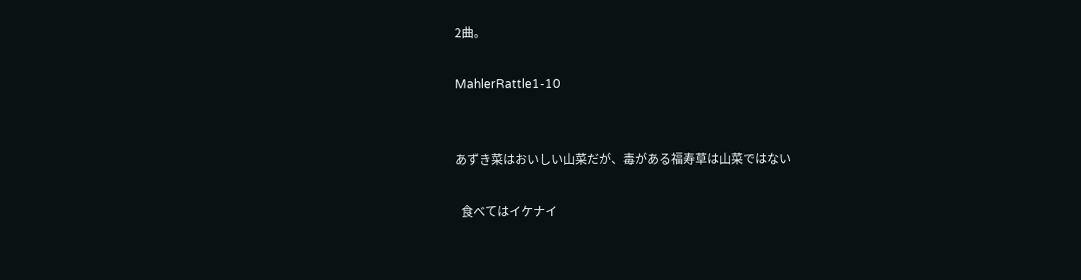2曲。

MahlerRattle1-10


あずき菜はおいしい山菜だが、毒がある福寿草は山菜ではない

  食べてはイケナイ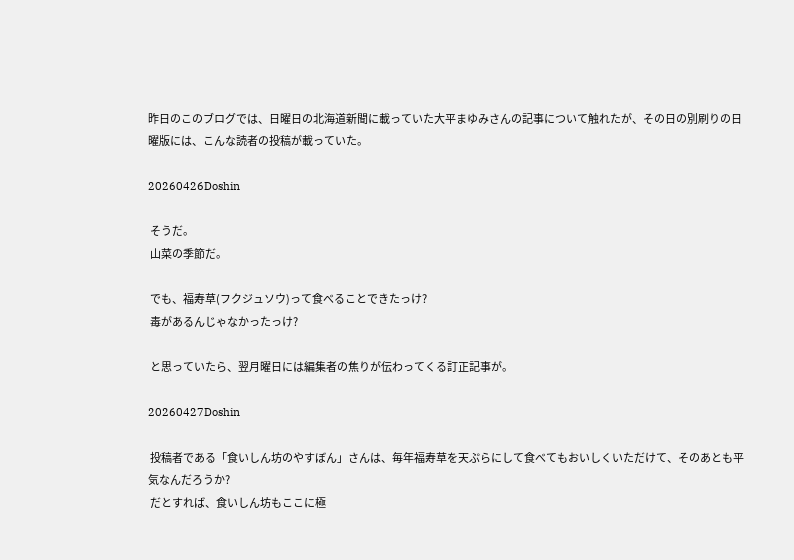昨日のこのブログでは、日曜日の北海道新聞に載っていた大平まゆみさんの記事について触れたが、その日の別刷りの日曜版には、こんな読者の投稿が載っていた。

20260426Doshin

 そうだ。
 山菜の季節だ。

 でも、福寿草(フクジュソウ)って食べることできたっけ?
 毒があるんじゃなかったっけ?

 と思っていたら、翌月曜日には編集者の焦りが伝わってくる訂正記事が。

20260427Doshin

 投稿者である「食いしん坊のやすぼん」さんは、毎年福寿草を天ぷらにして食べてもおいしくいただけて、そのあとも平気なんだろうか?
 だとすれば、食いしん坊もここに極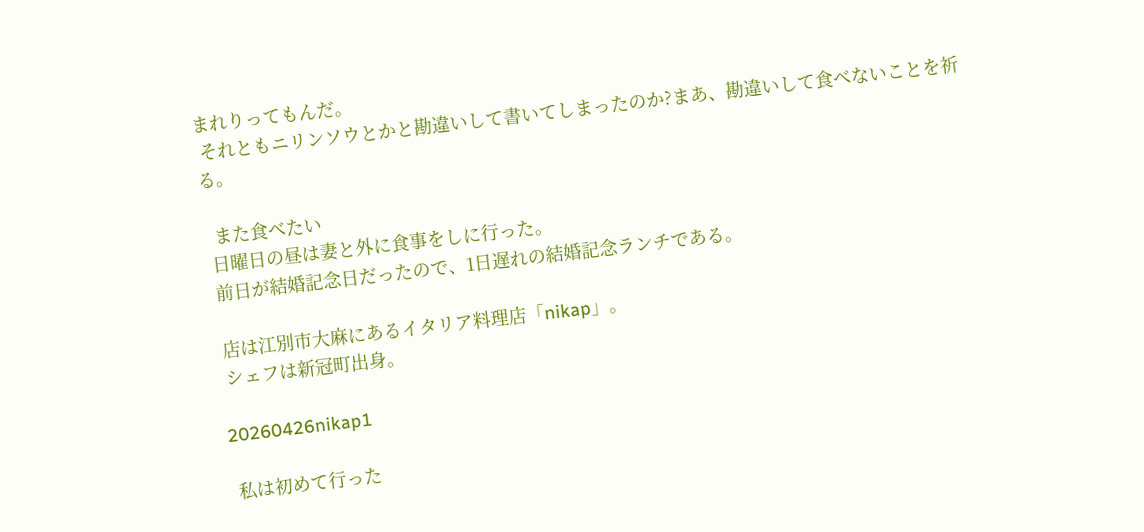まれりってもんだ。
 それともニリンソウとかと勘違いして書いてしまったのか?まあ、勘違いして食べないことを祈る。

  また食べたい
 日曜日の昼は妻と外に食事をしに行った。
 前日が結婚記念日だったので、1日遅れの結婚記念ランチである。

 店は江別市大麻にあるイタリア料理店「nikap」。
 シェフは新冠町出身。

20260426nikap1

 私は初めて行った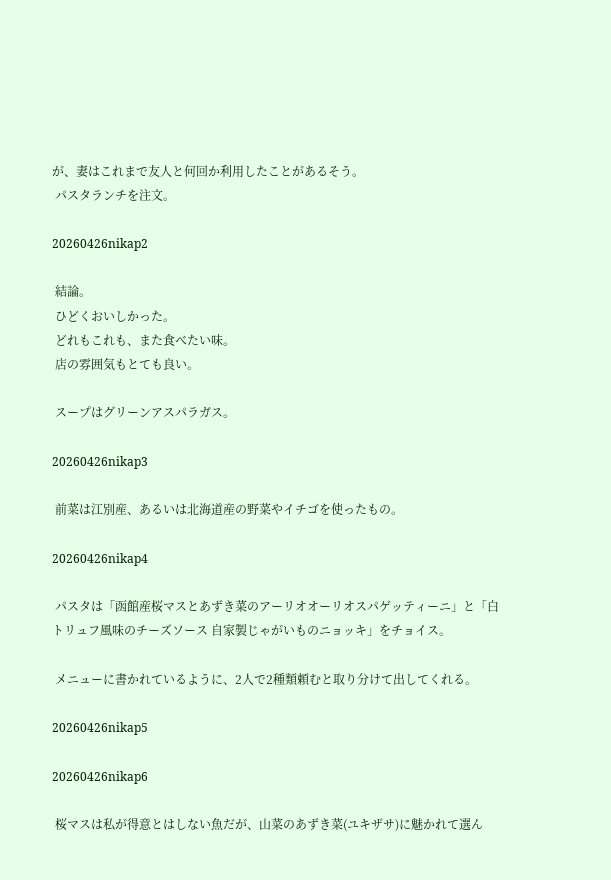が、妻はこれまで友人と何回か利用したことがあるそう。
 パスタランチを注文。

20260426nikap2

 結論。
 ひどくおいしかった。
 どれもこれも、また食べたい味。
 店の雰囲気もとても良い。

 スープはグリーンアスパラガス。

20260426nikap3

 前菜は江別産、あるいは北海道産の野菜やイチゴを使ったもの。

20260426nikap4

 パスタは「函館産桜マスとあずき菜のアーリオオーリオスパゲッティーニ」と「白トリュフ風味のチーズソース 自家製じゃがいものニョッキ」をチョイス。

 メニューに書かれているように、2人で2種類頼むと取り分けて出してくれる。

20260426nikap5

20260426nikap6

 桜マスは私が得意とはしない魚だが、山菜のあずき菜(ユキザサ)に魅かれて選ん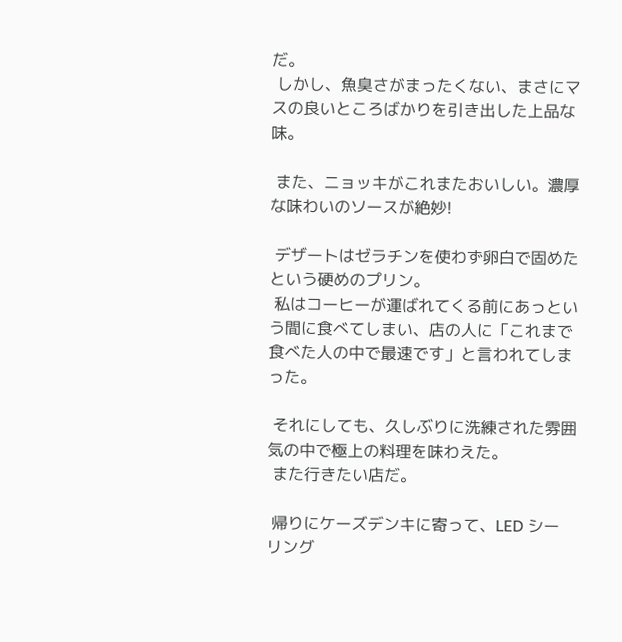だ。
 しかし、魚臭さがまったくない、まさにマスの良いところばかりを引き出した上品な味。

 また、ニョッキがこれまたおいしい。濃厚な味わいのソースが絶妙!

 デザートはゼラチンを使わず卵白で固めたという硬めのプリン。
 私はコーヒーが運ばれてくる前にあっという間に食べてしまい、店の人に「これまで食べた人の中で最速です」と言われてしまった。

 それにしても、久しぶりに洗練された雰囲気の中で極上の料理を味わえた。
 また行きたい店だ。

 帰りにケーズデンキに寄って、LED シーリング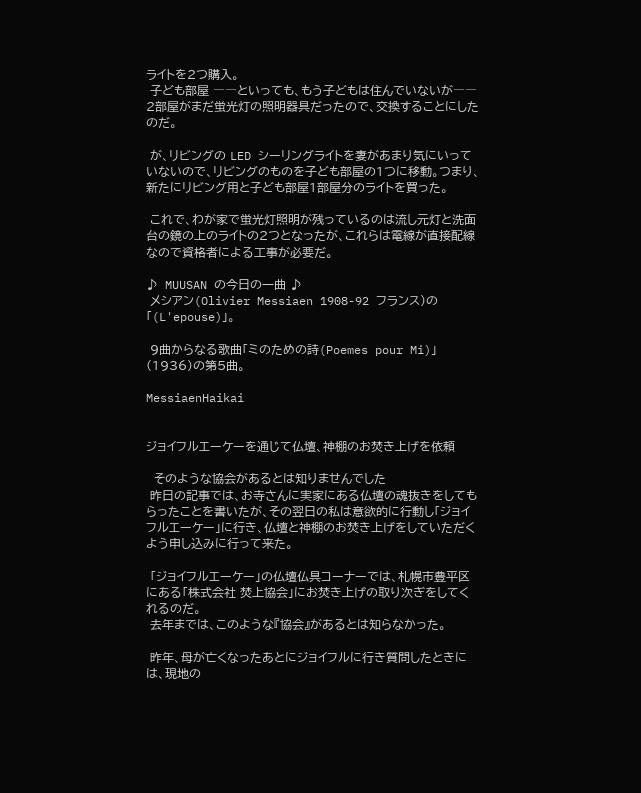ライトを2つ購入。
 子ども部屋 ――といっても、もう子どもは住んでいないが―― 2部屋がまだ蛍光灯の照明器具だったので、交換することにしたのだ。

 が、リビングの LED シーリングライトを妻があまり気にいっていないので、リビングのものを子ども部屋の1つに移動。つまり、新たにリビング用と子ども部屋1部屋分のライトを買った。

 これで、わが家で蛍光灯照明が残っているのは流し元灯と洗面台の鏡の上のライトの2つとなったが、これらは電線が直接配線なので資格者による工事が必要だ。

♪ MUUSAN の今日の一曲 ♪
 メシアン(Olivier Messiaen 1908-92 フランス)の「(L'epouse)」。

 9曲からなる歌曲「ミのための詩(Poemes pour Mi)」(1936)の第5曲。

MessiaenHaikai


ジョイフルエーケーを通じて仏壇、神棚のお焚き上げを依頼

  そのような協会があるとは知りませんでした
 昨日の記事では、お寺さんに実家にある仏壇の魂抜きをしてもらったことを書いたが、その翌日の私は意欲的に行動し「ジョイフルエーケー」に行き、仏壇と神棚のお焚き上げをしていただくよう申し込みに行って来た。

 「ジョイフルエーケー」の仏壇仏具コーナーでは、札幌市豊平区にある「株式会社 焚上協会」にお焚き上げの取り次ぎをしてくれるのだ。
 去年までは、このような『協会』があるとは知らなかった。

 昨年、母が亡くなったあとにジョイフルに行き質問したときには、現地の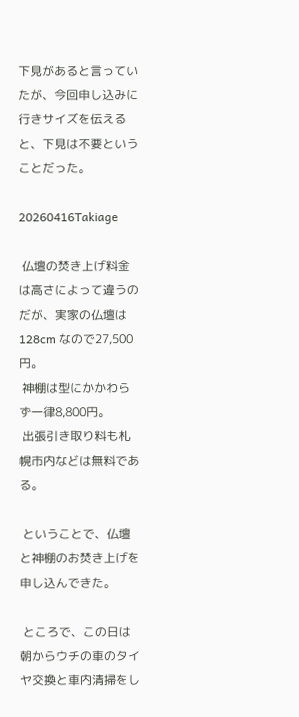下見があると言っていたが、今回申し込みに行きサイズを伝えると、下見は不要ということだった。

20260416Takiage

 仏壇の焚き上げ料金は高さによって違うのだが、実家の仏壇は128cm なので27,500円。
 神棚は型にかかわらず一律8,800円。
 出張引き取り料も札幌市内などは無料である。

 ということで、仏壇と神棚のお焚き上げを申し込んできた。

 ところで、この日は朝からウチの車のタイヤ交換と車内清掃をし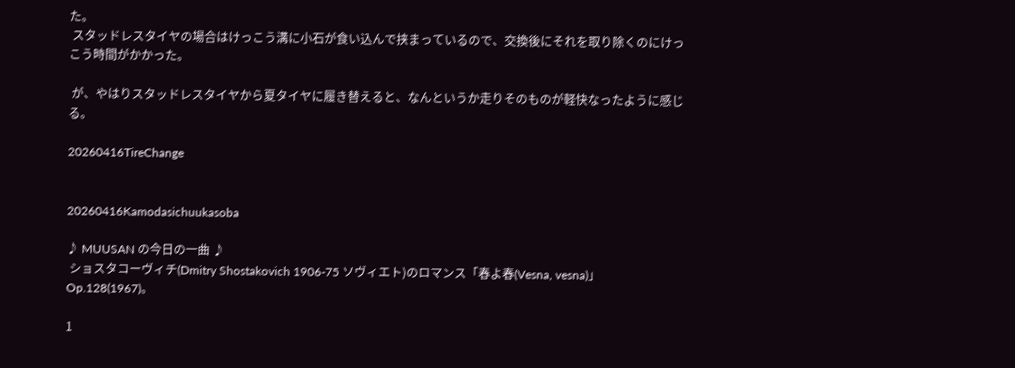た。
 スタッドレスタイヤの場合はけっこう溝に小石が食い込んで挟まっているので、交換後にそれを取り除くのにけっこう時間がかかった。

 が、やはりスタッドレスタイヤから夏タイヤに履き替えると、なんというか走りそのものが軽快なったように感じる。

20260416TireChange


20260416Kamodasichuukasoba

♪ MUUSAN の今日の一曲 ♪
 ショスタコーヴィチ(Dmitry Shostakovich 1906-75 ソヴィエト)のロマンス「春よ春(Vesna, vesna)」Op.128(1967)。

1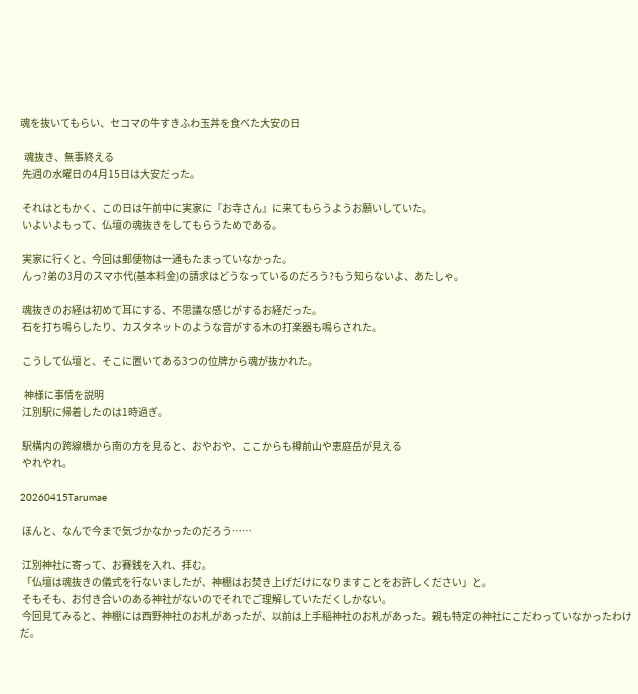魂を抜いてもらい、セコマの牛すきふわ玉丼を食べた大安の日

  魂抜き、無事終える
 先週の水曜日の4月15日は大安だった。

 それはともかく、この日は午前中に実家に『お寺さん』に来てもらうようお願いしていた。
 いよいよもって、仏壇の魂抜きをしてもらうためである。

 実家に行くと、今回は郵便物は一通もたまっていなかった。
 んっ?弟の3月のスマホ代(基本料金)の請求はどうなっているのだろう?もう知らないよ、あたしゃ。

 魂抜きのお経は初めて耳にする、不思議な感じがするお経だった。
 石を打ち鳴らしたり、カスタネットのような音がする木の打楽器も鳴らされた。

 こうして仏壇と、そこに置いてある3つの位牌から魂が抜かれた。

  神様に事情を説明
 江別駅に帰着したのは1時過ぎ。

 駅構内の跨線橋から南の方を見ると、おやおや、ここからも樽前山や恵庭岳が見える
 やれやれ。

20260415Tarumae

 ほんと、なんで今まで気づかなかったのだろう……

 江別神社に寄って、お賽銭を入れ、拝む。
 「仏壇は魂抜きの儀式を行ないましたが、神棚はお焚き上げだけになりますことをお許しください」と。
 そもそも、お付き合いのある神社がないのでそれでご理解していただくしかない。
 今回見てみると、神棚には西野神社のお札があったが、以前は上手稲神社のお札があった。親も特定の神社にこだわっていなかったわけだ。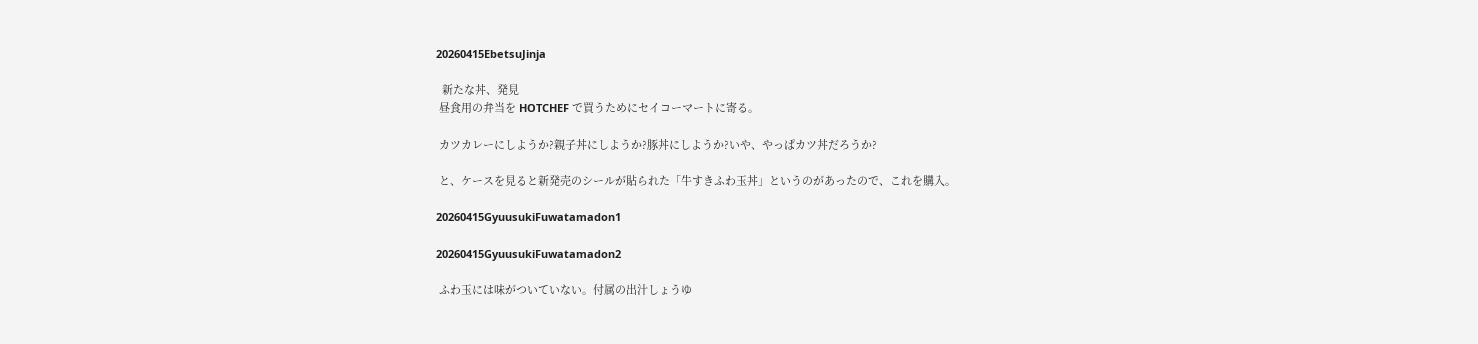20260415EbetsuJinja

  新たな丼、発見
 昼食用の弁当を HOTCHEF で買うためにセイコーマートに寄る。

 カツカレーにしようか?親子丼にしようか?豚丼にしようか?いや、やっぱカツ丼だろうか?

 と、ケースを見ると新発売のシールが貼られた「牛すきふわ玉丼」というのがあったので、これを購入。

20260415GyuusukiFuwatamadon1

20260415GyuusukiFuwatamadon2

 ふわ玉には味がついていない。付属の出汁しょうゆ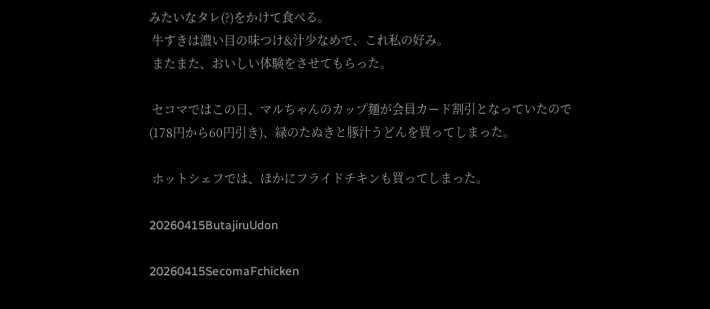みたいなタレ(?)をかけて食べる。
 牛すきは濃い目の味つけ&汁少なめで、これ私の好み。
 またまた、おいしい体験をさせてもらった。

 セコマではこの日、マルちゃんのカップ麺が会員カード割引となっていたので(178円から60円引き)、緑のたぬきと豚汁うどんを買ってしまった。

 ホットシェフでは、ほかにフライドチキンも買ってしまった。

20260415ButajiruUdon

20260415SecomaFchicken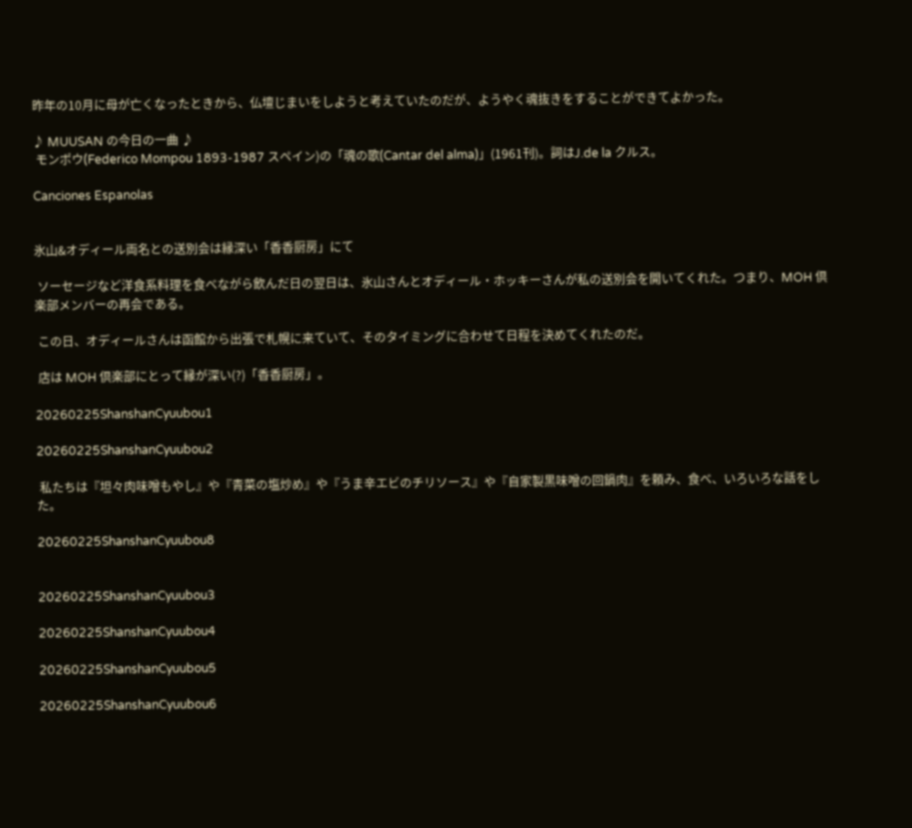昨年の10月に母が亡くなったときから、仏壇じまいをしようと考えていたのだが、ようやく魂抜きをすることができてよかった。

♪ MUUSAN の今日の一曲 ♪
 モンポウ(Federico Mompou 1893-1987 スペイン)の「魂の歌(Cantar del alma)」(1961刊)。詞はJ.de la クルス。

Canciones Espanolas


氷山&オディール両名との送別会は縁深い「香香厨房」にて

 ソーセージなど洋食系料理を食べながら飲んだ日の翌日は、氷山さんとオディール・ホッキーさんが私の送別会を開いてくれた。つまり、MOH 倶楽部メンバーの再会である。

 この日、オディールさんは函館から出張で札幌に来ていて、そのタイミングに合わせて日程を決めてくれたのだ。

 店は MOH 倶楽部にとって縁が深い(?)「香香厨房」。

20260225ShanshanCyuubou1

20260225ShanshanCyuubou2

 私たちは『坦々肉味噌もやし』や『青菜の塩炒め』や『うま辛エビのチリソース』や『自家製黒味噌の回鍋肉』を頼み、食べ、いろいろな話をした。

20260225ShanshanCyuubou8


20260225ShanshanCyuubou3

20260225ShanshanCyuubou4

20260225ShanshanCyuubou5

20260225ShanshanCyuubou6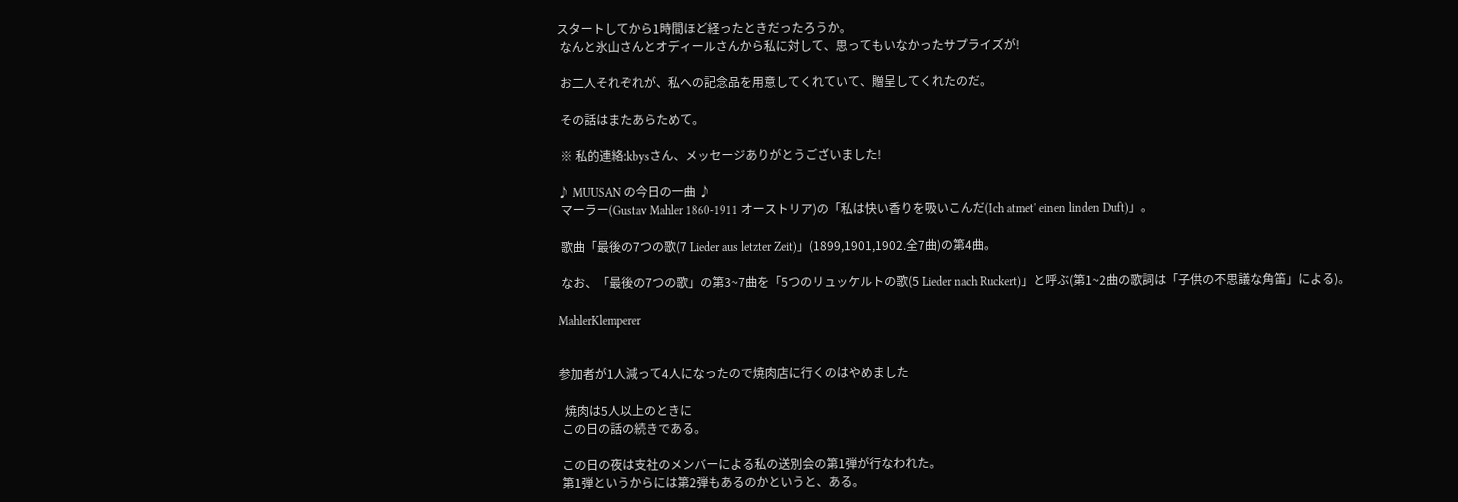スタートしてから1時間ほど経ったときだったろうか。
 なんと氷山さんとオディールさんから私に対して、思ってもいなかったサプライズが!

 お二人それぞれが、私への記念品を用意してくれていて、贈呈してくれたのだ。

 その話はまたあらためて。

 ※ 私的連絡:kbysさん、メッセージありがとうございました!

♪ MUUSAN の今日の一曲 ♪
 マーラー(Gustav Mahler 1860-1911 オーストリア)の「私は快い香りを吸いこんだ(Ich atmet' einen linden Duft)」。

 歌曲「最後の7つの歌(7 Lieder aus letzter Zeit)」(1899,1901,1902.全7曲)の第4曲。

 なお、「最後の7つの歌」の第3~7曲を「5つのリュッケルトの歌(5 Lieder nach Ruckert)」と呼ぶ(第1~2曲の歌詞は「子供の不思議な角笛」による)。

MahlerKlemperer


参加者が1人減って4人になったので焼肉店に行くのはやめました

  焼肉は5人以上のときに
 この日の話の続きである。

 この日の夜は支社のメンバーによる私の送別会の第1弾が行なわれた。
 第1弾というからには第2弾もあるのかというと、ある。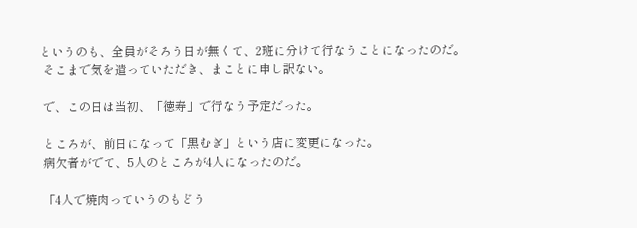というのも、全員がそろう日が無くて、2班に分けて行なうことになったのだ。
 そこまで気を遣っていただき、まことに申し訳ない。

 で、この日は当初、「徳寿」で行なう予定だった。

 ところが、前日になって「黒むぎ」という店に変更になった。
 病欠者がでて、5人のところが4人になったのだ。

 「4人で焼肉っていうのもどう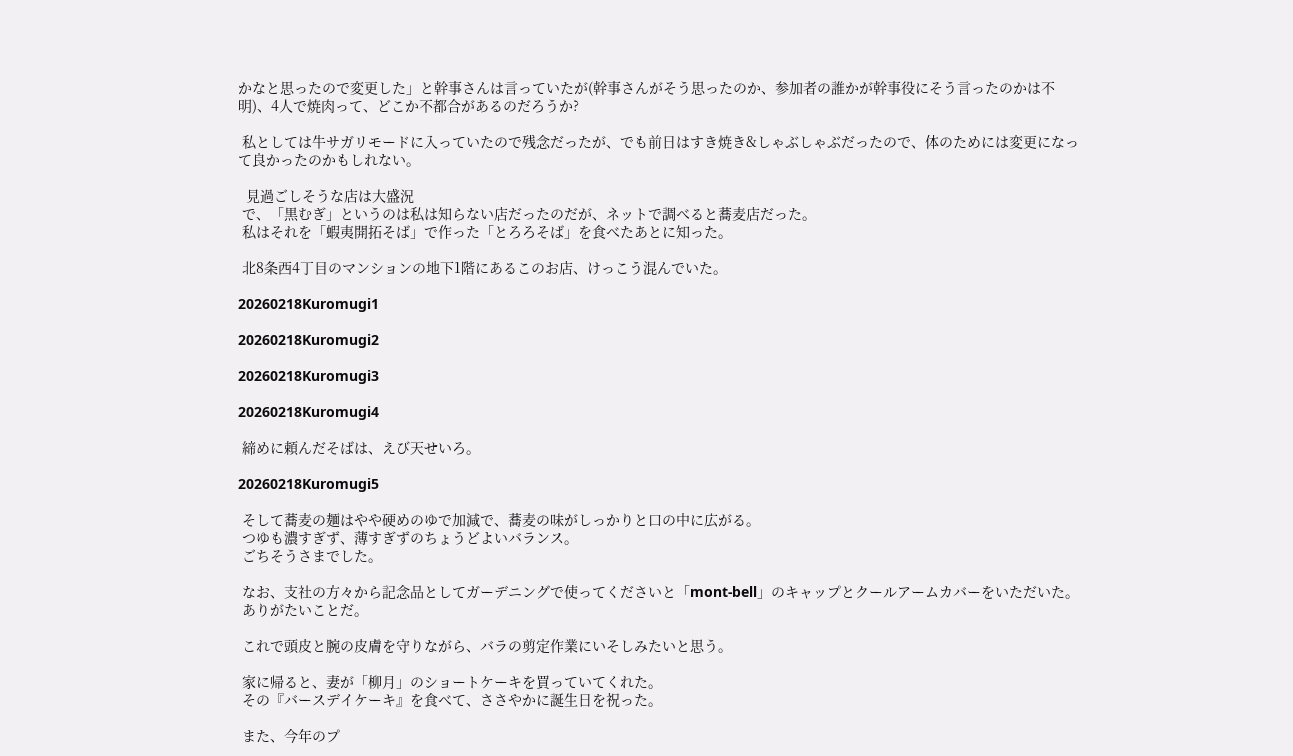かなと思ったので変更した」と幹事さんは言っていたが(幹事さんがそう思ったのか、参加者の誰かが幹事役にそう言ったのかは不明)、4人で焼肉って、どこか不都合があるのだろうか?

 私としては牛サガリモードに入っていたので残念だったが、でも前日はすき焼き&しゃぶしゃぶだったので、体のためには変更になって良かったのかもしれない。

  見過ごしそうな店は大盛況
 で、「黒むぎ」というのは私は知らない店だったのだが、ネットで調べると蕎麦店だった。
 私はそれを「蝦夷開拓そば」で作った「とろろそば」を食べたあとに知った。

 北8条西4丁目のマンションの地下1階にあるこのお店、けっこう混んでいた。

20260218Kuromugi1

20260218Kuromugi2

20260218Kuromugi3

20260218Kuromugi4

 締めに頼んだそばは、えび天せいろ。

20260218Kuromugi5

 そして蕎麦の麺はやや硬めのゆで加減で、蕎麦の味がしっかりと口の中に広がる。
 つゆも濃すぎず、薄すぎずのちょうどよいバランス。
 ごちそうさまでした。

 なお、支社の方々から記念品としてガーデニングで使ってくださいと「mont-bell」のキャップとクールアームカバーをいただいた。
 ありがたいことだ。

 これで頭皮と腕の皮膚を守りながら、バラの剪定作業にいそしみたいと思う。

 家に帰ると、妻が「柳月」のショートケーキを買っていてくれた。
 その『バースデイケーキ』を食べて、ささやかに誕生日を祝った。

 また、今年のプ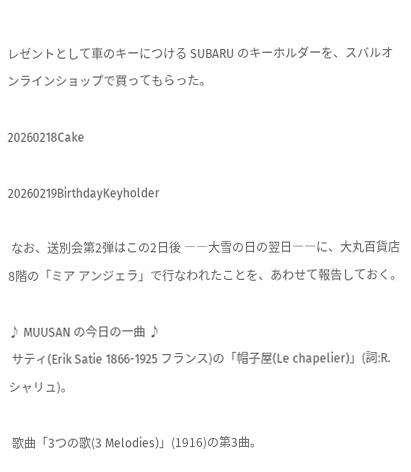レゼントとして車のキーにつける SUBARU のキーホルダーを、スバルオンラインショップで買ってもらった。

20260218Cake

20260219BirthdayKeyholder

 なお、送別会第2弾はこの2日後 ――大雪の日の翌日――に、大丸百貨店8階の「ミア アンジェラ」で行なわれたことを、あわせて報告しておく。

♪ MUUSAN の今日の一曲 ♪
 サティ(Erik Satie 1866-1925 フランス)の「帽子屋(Le chapelier)」(詞:R.シャリュ)。

 歌曲「3つの歌(3 Melodies)」(1916)の第3曲。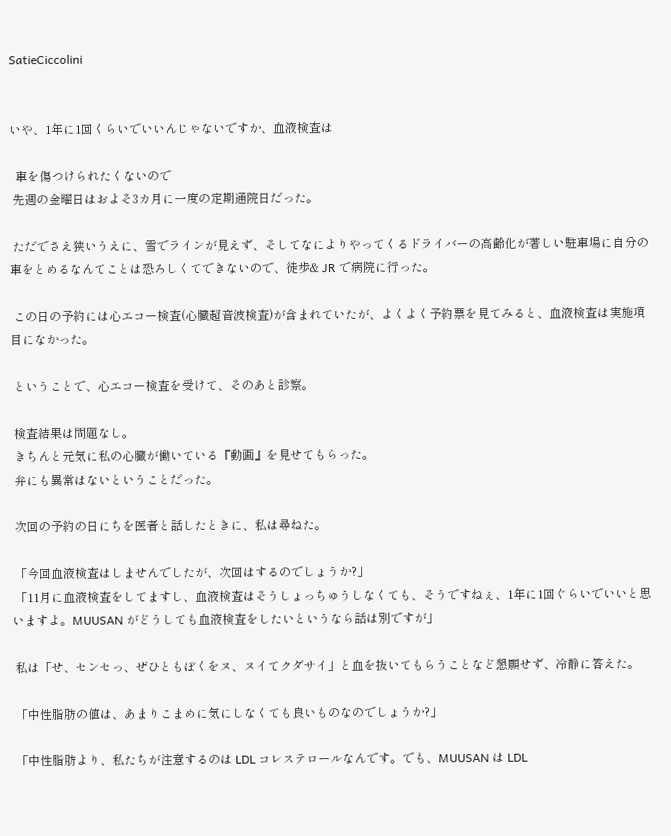SatieCiccolini


いや、1年に1回くらいでいいんじゃないですか、血液検査は

  車を傷つけられたくないので
 先週の金曜日はおよそ3カ月に一度の定期通院日だった。

 ただでさえ狭いうえに、雪でラインが見えず、そしてなによりやってくるドライバーの高齢化が著しい駐車場に自分の車をとめるなんてことは恐ろしくてできないので、徒歩& JR で病院に行った。

 この日の予約には心エコー検査(心臓超音波検査)が含まれていたが、よくよく予約票を見てみると、血液検査は実施項目になかった。

 ということで、心エコー検査を受けて、そのあと診察。

 検査結果は問題なし。
 きちんと元気に私の心臓が働いている『動画』を見せてもらった。
 弁にも異常はないということだった。

 次回の予約の日にちを医者と話したときに、私は尋ねた。

 「今回血液検査はしませんでしたが、次回はするのでしょうか?」
 「11月に血液検査をしてますし、血液検査はそうしょっちゅうしなくても、そうですねぇ、1年に1回ぐらいでいいと思いますよ。MUUSAN がどうしても血液検査をしたいというなら話は別ですが」

 私は「せ、センセっ、ぜひともぼくをヌ、ヌイてクダサイ」と血を抜いてもらうことなど懇願せず、冷静に答えた。

 「中性脂肪の値は、あまりこまめに気にしなくても良いものなのでしょうか?」

 「中性脂肪より、私たちが注意するのは LDL コレステロールなんです。でも、MUUSAN は LDL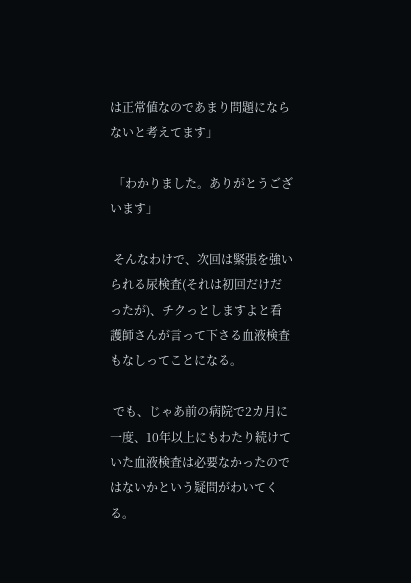は正常値なのであまり問題にならないと考えてます」

 「わかりました。ありがとうございます」

 そんなわけで、次回は緊張を強いられる尿検査(それは初回だけだったが)、チクっとしますよと看護師さんが言って下さる血液検査もなしってことになる。

 でも、じゃあ前の病院で2カ月に一度、10年以上にもわたり続けていた血液検査は必要なかったのではないかという疑問がわいてくる。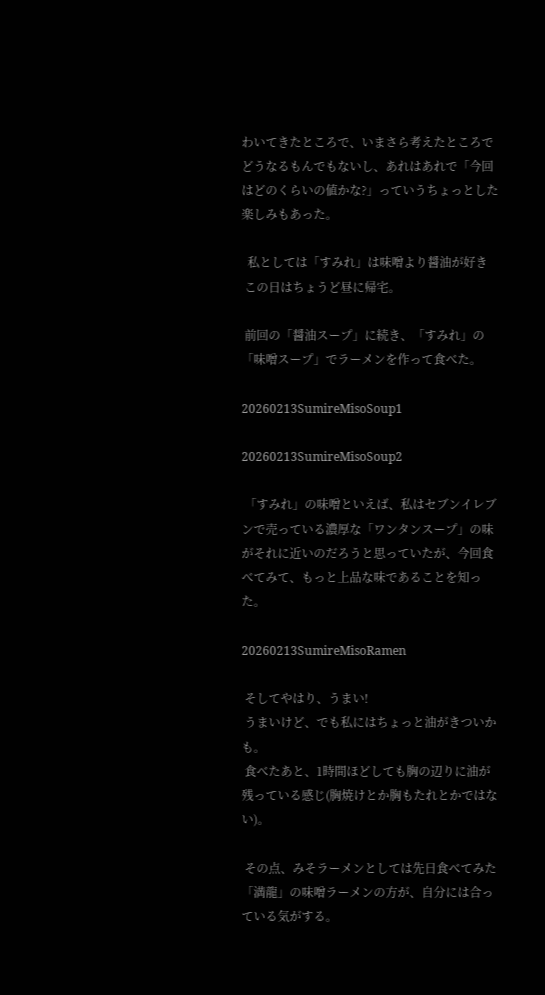わいてきたところで、いまさら考えたところでどうなるもんでもないし、あれはあれで「今回はどのくらいの値かな?」っていうちょっとした楽しみもあった。

  私としては「すみれ」は味噌より醤油が好き
 この日はちょうど昼に帰宅。

 前回の「醤油スープ」に続き、「すみれ」の「味噌スープ」でラーメンを作って食べた。

20260213SumireMisoSoup1

20260213SumireMisoSoup2

 「すみれ」の味噌といえば、私はセブンイレブンで売っている濃厚な「ワンタンスープ」の味がそれに近いのだろうと思っていたが、今回食べてみて、もっと上品な味であることを知った。

20260213SumireMisoRamen

 そしてやはり、うまい!
 うまいけど、でも私にはちょっと油がきついかも。
 食べたあと、1時間ほどしても胸の辺りに油が残っている感じ(胸焼けとか胸もたれとかではない)。

 その点、みそラーメンとしては先日食べてみた「満龍」の味噌ラーメンの方が、自分には合っている気がする。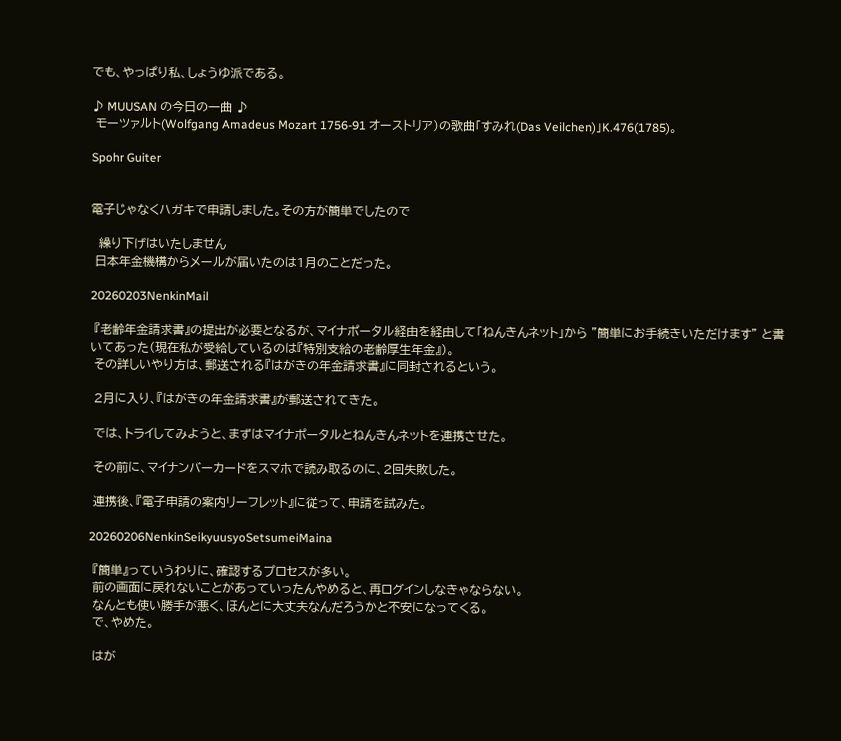でも、やっぱり私、しょうゆ派である。

♪ MUUSAN の今日の一曲 ♪
 モーツァルト(Wolfgang Amadeus Mozart 1756-91 オーストリア)の歌曲「すみれ(Das Veilchen)」K.476(1785)。

Spohr Guiter


電子じゃなくハガキで申請しました。その方が簡単でしたので

  繰り下げはいたしません
 日本年金機構からメールが届いたのは1月のことだった。

20260203NenkinMail

 『老齢年金請求書』の提出が必要となるが、マイナポータル経由を経由して「ねんきんネット」から "簡単にお手続きいただけます" と書いてあった(現在私が受給しているのは『特別支給の老齢厚生年金』)。
 その詳しいやり方は、郵送される『はがきの年金請求書』に同封されるという。

 2月に入り、『はがきの年金請求書』が郵送されてきた。

 では、トライしてみようと、まずはマイナポータルとねんきんネットを連携させた。

 その前に、マイナンバーカードをスマホで読み取るのに、2回失敗した。

 連携後、『電子申請の案内リーフレット』に従って、申請を試みた。

20260206NenkinSeikyuusyoSetsumeiMaina

 『簡単』っていうわりに、確認するプロセスが多い。
 前の画面に戻れないことがあっていったんやめると、再ログインしなきゃならない。
 なんとも使い勝手が悪く、ほんとに大丈夫なんだろうかと不安になってくる。
 で、やめた。

 はが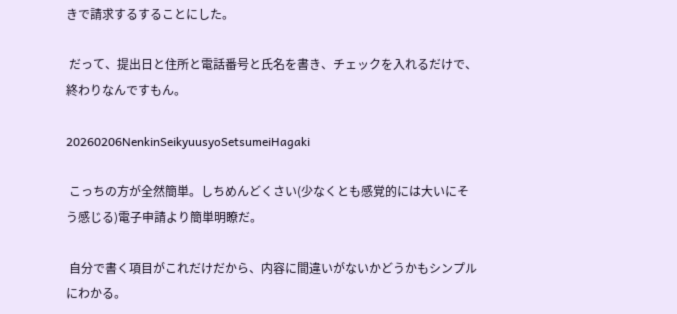きで請求するすることにした。

 だって、提出日と住所と電話番号と氏名を書き、チェックを入れるだけで、終わりなんですもん。

20260206NenkinSeikyuusyoSetsumeiHagaki

 こっちの方が全然簡単。しちめんどくさい(少なくとも感覚的には大いにそう感じる)電子申請より簡単明瞭だ。

 自分で書く項目がこれだけだから、内容に間違いがないかどうかもシンプルにわかる。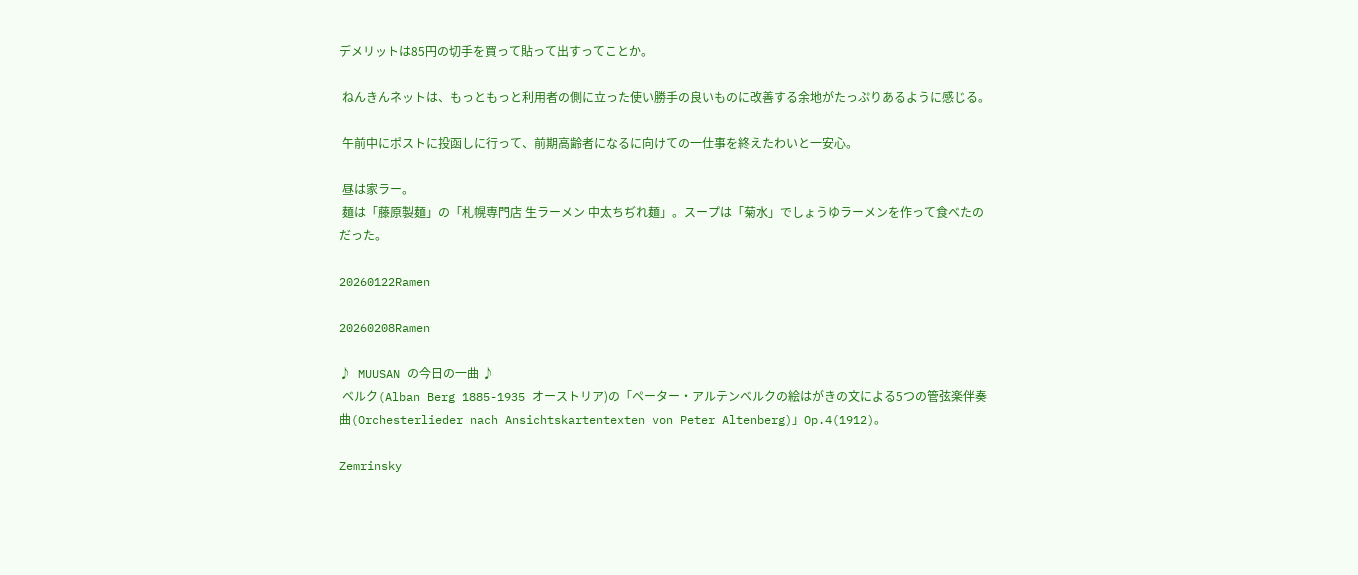デメリットは85円の切手を買って貼って出すってことか。

 ねんきんネットは、もっともっと利用者の側に立った使い勝手の良いものに改善する余地がたっぷりあるように感じる。

 午前中にポストに投函しに行って、前期高齢者になるに向けての一仕事を終えたわいと一安心。

 昼は家ラー。
 麺は「藤原製麺」の「札幌専門店 生ラーメン 中太ちぢれ麺」。スープは「菊水」でしょうゆラーメンを作って食べたのだった。

20260122Ramen

20260208Ramen

♪ MUUSAN の今日の一曲 ♪
 ベルク(Alban Berg 1885-1935 オーストリア)の「ペーター・アルテンベルクの絵はがきの文による5つの管弦楽伴奏曲(Orchesterlieder nach Ansichtskartentexten von Peter Altenberg)」Op.4(1912)。

Zemrinsky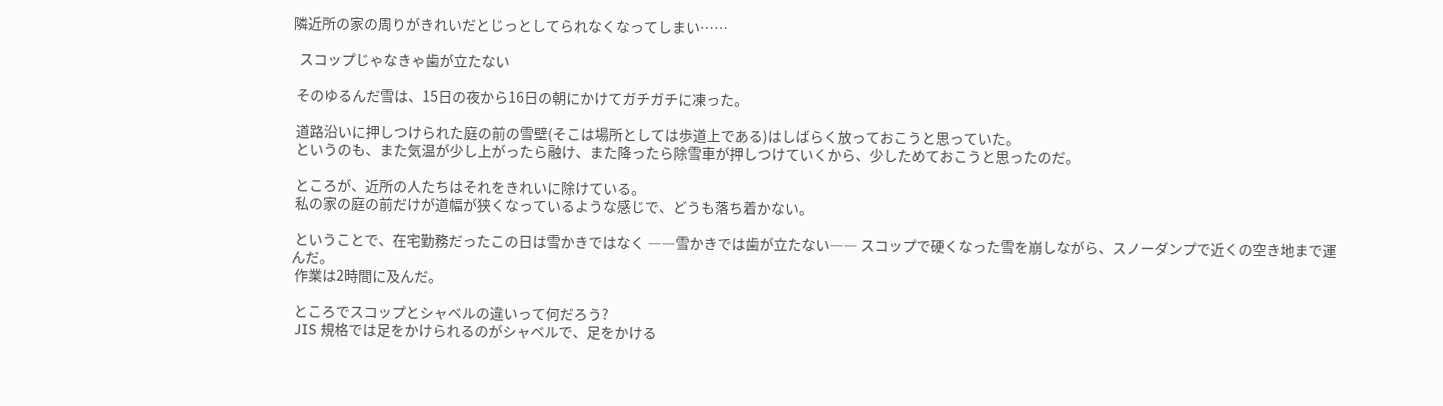隣近所の家の周りがきれいだとじっとしてられなくなってしまい……

  スコップじゃなきゃ歯が立たない

 そのゆるんだ雪は、15日の夜から16日の朝にかけてガチガチに凍った。

 道路沿いに押しつけられた庭の前の雪壁(そこは場所としては歩道上である)はしばらく放っておこうと思っていた。
 というのも、また気温が少し上がったら融け、また降ったら除雪車が押しつけていくから、少しためておこうと思ったのだ。

 ところが、近所の人たちはそれをきれいに除けている。
 私の家の庭の前だけが道幅が狭くなっているような感じで、どうも落ち着かない。

 ということで、在宅勤務だったこの日は雪かきではなく ――雪かきでは歯が立たない―― スコップで硬くなった雪を崩しながら、スノーダンプで近くの空き地まで運んだ。
 作業は2時間に及んだ。

 ところでスコップとシャベルの違いって何だろう?
 JIS 規格では足をかけられるのがシャベルで、足をかける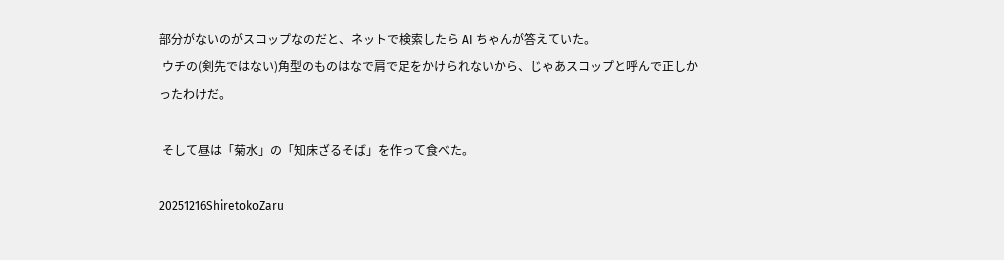部分がないのがスコップなのだと、ネットで検索したら AI ちゃんが答えていた。
 ウチの(剣先ではない)角型のものはなで肩で足をかけられないから、じゃあスコップと呼んで正しかったわけだ。

 そして昼は「菊水」の「知床ざるそば」を作って食べた。

20251216ShiretokoZaru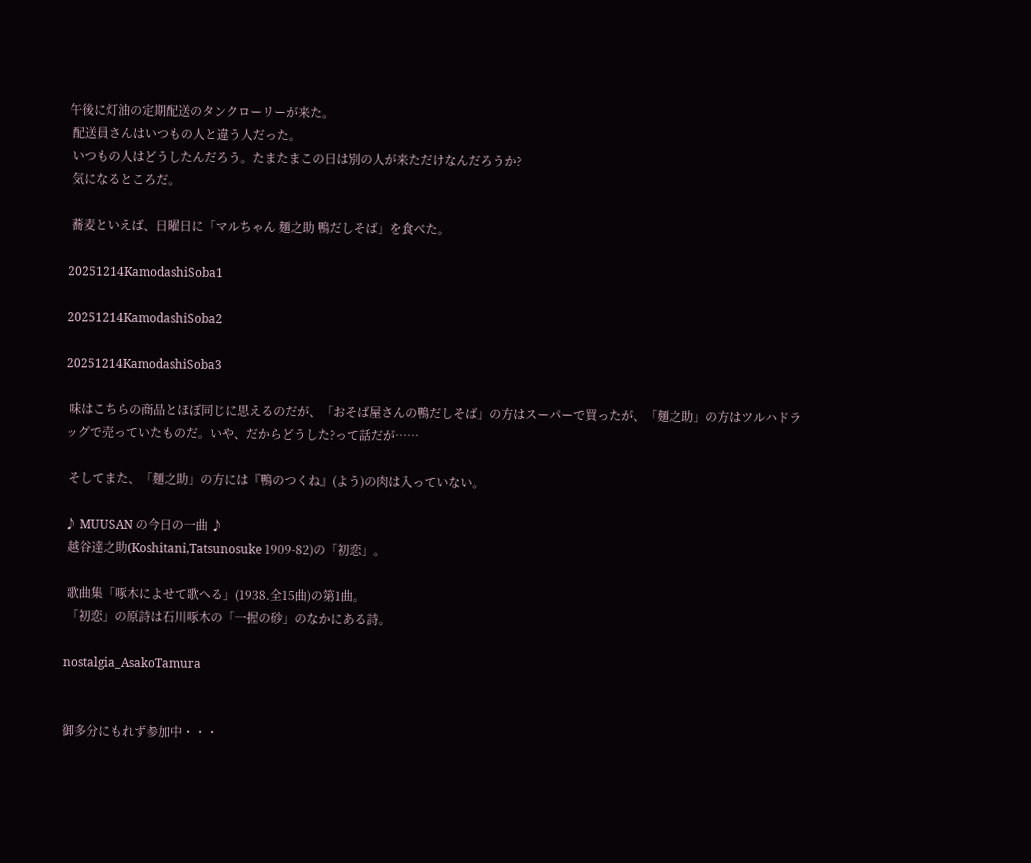午後に灯油の定期配送のタンクローリーが来た。
 配送員さんはいつもの人と違う人だった。
 いつもの人はどうしたんだろう。たまたまこの日は別の人が来ただけなんだろうか?
 気になるところだ。

 蕎麦といえば、日曜日に「マルちゃん 麺之助 鴨だしそば」を食べた。

20251214KamodashiSoba1

20251214KamodashiSoba2

20251214KamodashiSoba3

 味はこちらの商品とほぼ同じに思えるのだが、「おそば屋さんの鴨だしそば」の方はスーパーで買ったが、「麺之助」の方はツルハドラッグで売っていたものだ。いや、だからどうした?って話だが……

 そしてまた、「麺之助」の方には『鴨のつくね』(よう)の肉は入っていない。

♪ MUUSAN の今日の一曲 ♪
 越谷達之助(Koshitani,Tatsunosuke 1909-82)の「初恋」。

 歌曲集「啄木によせて歌へる」(1938.全15曲)の第1曲。
 「初恋」の原詩は石川啄木の「一握の砂」のなかにある詩。

nostalgia_AsakoTamura


御多分にもれず参加中・・・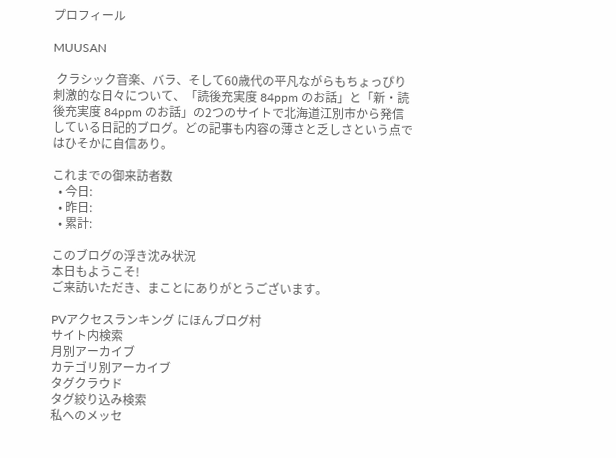プロフィール

MUUSAN

 クラシック音楽、バラ、そして60歳代の平凡ながらもちょっぴり刺激的な日々について、「読後充実度 84ppm のお話」と「新・読後充実度 84ppm のお話」の2つのサイトで北海道江別市から発信している日記的ブログ。どの記事も内容の薄さと乏しさという点ではひそかに自信あり。

これまでの御来訪者数
  • 今日:
  • 昨日:
  • 累計:

このブログの浮き沈み状況
本日もようこそ!
ご来訪いただき、まことにありがとうございます。

PVアクセスランキング にほんブログ村
サイト内検索
月別アーカイブ
カテゴリ別アーカイブ
タグクラウド
タグ絞り込み検索
私へのメッセ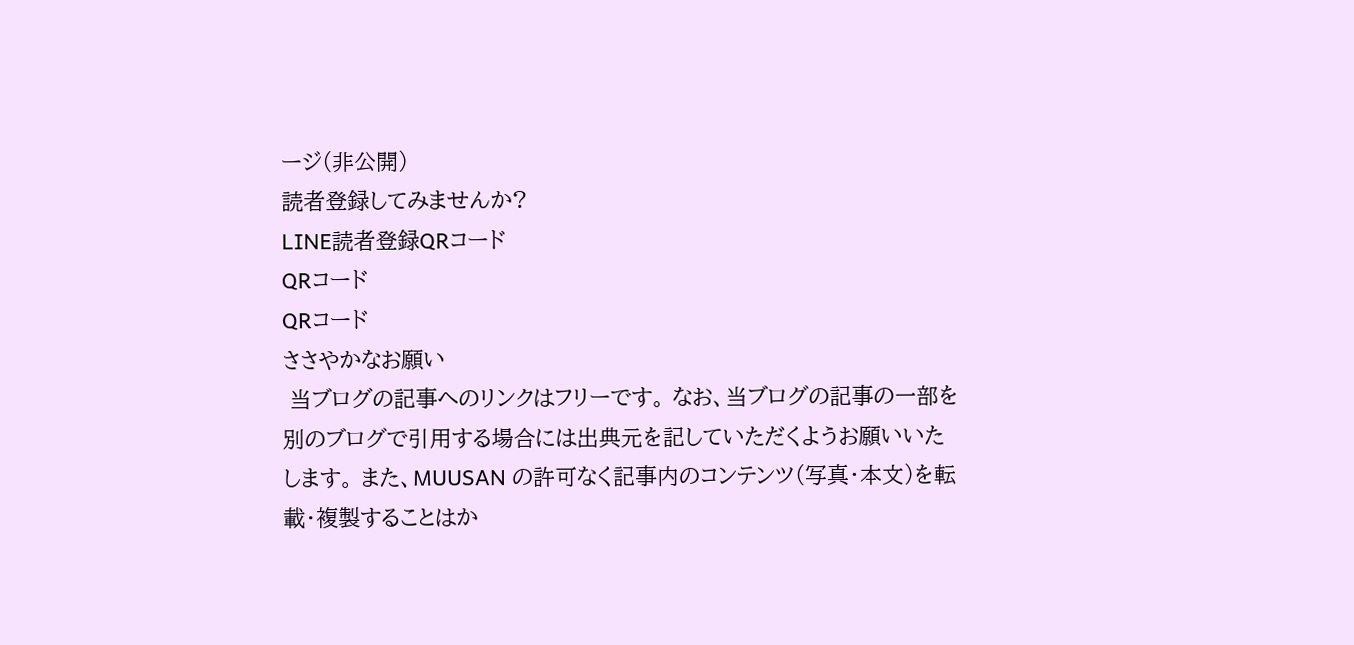ージ(非公開)
読者登録してみませんか?
LINE読者登録QRコード
QRコード
QRコード
ささやかなお願い
 当ブログの記事へのリンクはフリーです。 なお、当ブログの記事の一部を別のブログで引用する場合には出典元を記していただくようお願いいたします。 また、MUUSAN の許可なく記事内のコンテンツ(写真・本文)を転載・複製することはか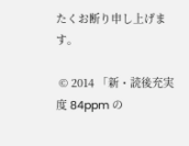たくお断り申し上げます。

 © 2014 「新・読後充実度 84ppm の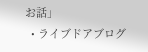お話」
  • ライブドアブログ